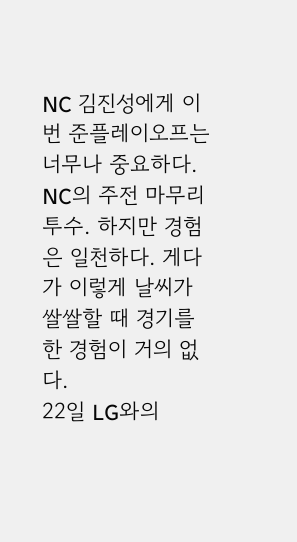NC 김진성에게 이번 준플레이오프는 너무나 중요하다.
NC의 주전 마무리 투수. 하지만 경험은 일천하다. 게다가 이렇게 날씨가 쌀쌀할 때 경기를 한 경험이 거의 없다.
22일 LG와의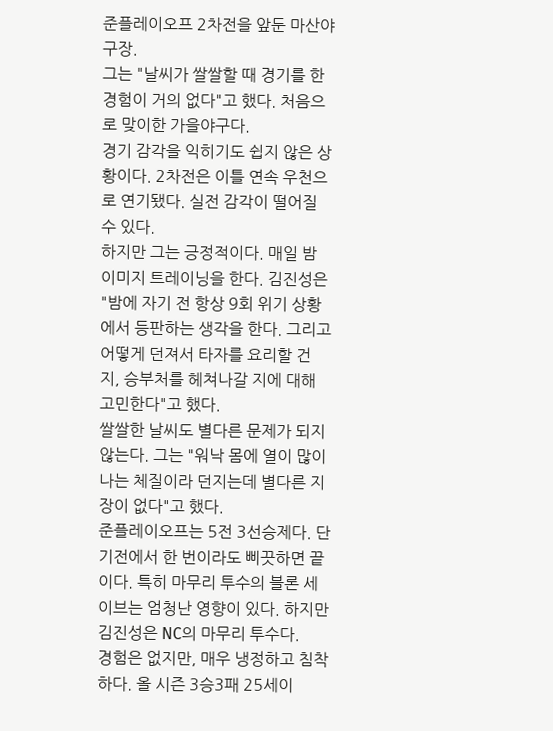준플레이오프 2차전을 앞둔 마산야구장.
그는 "날씨가 쌀쌀할 때 경기를 한 경험이 거의 없다"고 했다. 처음으로 맞이한 가을야구다.
경기 감각을 익히기도 쉽지 않은 상황이다. 2차전은 이틀 연속 우천으로 연기됐다. 실전 감각이 떨어질 수 있다.
하지만 그는 긍정적이다. 매일 밤 이미지 트레이닝을 한다. 김진성은 "밤에 자기 전 항상 9회 위기 상황에서 등판하는 생각을 한다. 그리고 어떻게 던져서 타자를 요리할 건 지, 승부처를 헤쳐나갈 지에 대해 고민한다"고 했다.
쌀쌀한 날씨도 별다른 문제가 되지 않는다. 그는 "워낙 몸에 열이 많이 나는 체질이라 던지는데 별다른 지장이 없다"고 했다.
준플레이오프는 5전 3선승제다. 단기전에서 한 번이라도 삐끗하면 끝이다. 특히 마무리 투수의 블론 세이브는 엄청난 영향이 있다. 하지만 김진성은 NC의 마무리 투수다.
경험은 없지만, 매우 냉정하고 침착하다. 올 시즌 3승3패 25세이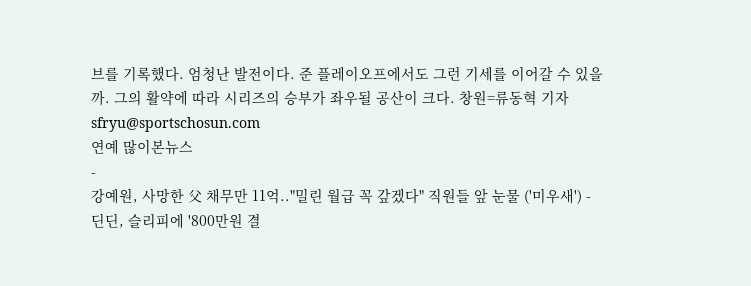브를 기록했다. 엄청난 발전이다. 준 플레이오프에서도 그런 기세를 이어갈 수 있을까. 그의 활약에 따라 시리즈의 승부가 좌우될 공산이 크다. 창원=류동혁 기자 sfryu@sportschosun.com
연예 많이본뉴스
-
강예원, 사망한 父 채무만 11억.."밀린 월급 꼭 갚겠다" 직원들 앞 눈물 ('미우새') -
딘딘, 슬리피에 '800만원 결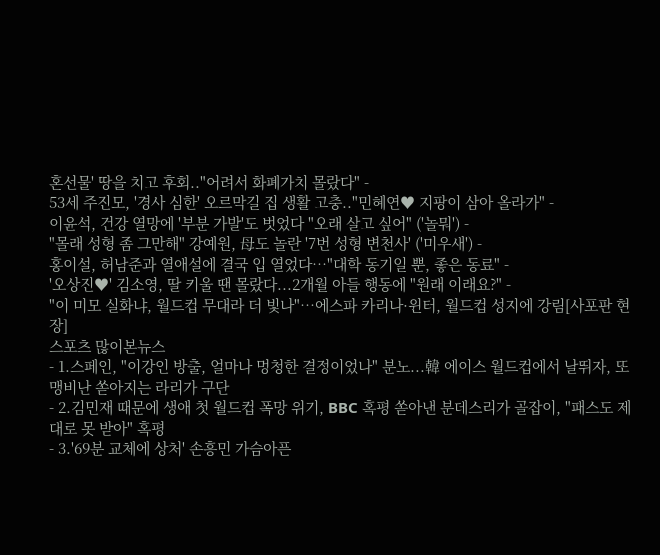혼선물' 땅을 치고 후회.."어려서 화폐가치 몰랐다" -
53세 주진모, '경사 심한' 오르막길 집 생활 고충.."민혜연♥ 지팡이 삼아 올라가" -
이윤석, 건강 열망에 '부분 가발'도 벗었다 "오래 살고 싶어" ('놀뭐') -
"몰래 성형 좀 그만해" 강예원, 母도 놀란 '7번 성형 변천사' ('미우새') -
홍이설, 허남준과 열애설에 결국 입 열었다…"대학 동기일 뿐, 좋은 동료" -
'오상진♥' 김소영, 딸 키울 땐 몰랐다...2개월 아들 행동에 "원래 이래요?" -
"이 미모 실화냐, 월드컵 무대라 더 빛나"…에스파 카리나·윈터, 월드컵 성지에 강림[사포판 현장]
스포츠 많이본뉴스
- 1.스페인, "이강인 방출, 얼마나 멍청한 결정이었나" 분노...韓 에이스 월드컵에서 날뛰자, 또 맹비난 쏟아지는 라리가 구단
- 2.김민재 때문에 생애 첫 월드컵 폭망 위기, BBC 혹평 쏟아낸 분데스리가 골잡이, "패스도 제대로 못 받아" 혹평
- 3.'69분 교체에 상처' 손흥민 가슴아픈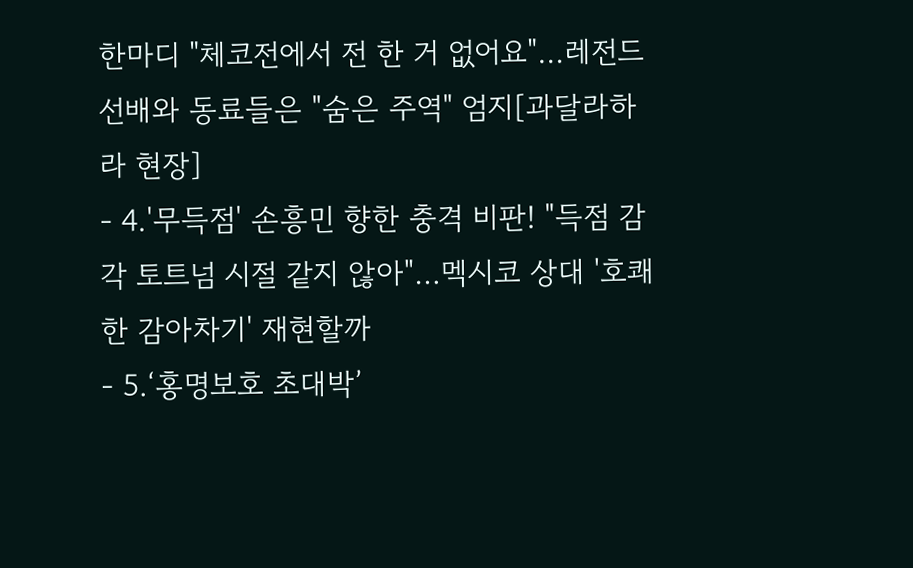한마디 "체코전에서 전 한 거 없어요"…레전드 선배와 동료들은 "숨은 주역" 엄지[과달라하라 현장]
- 4.'무득점' 손흥민 향한 충격 비판! "득점 감각 토트넘 시절 같지 않아"…멕시코 상대 '호쾌한 감아차기' 재현할까
- 5.‘홍명보호 초대박’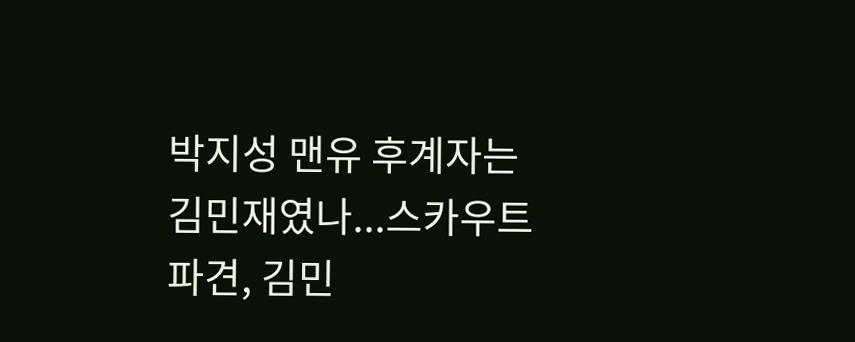박지성 맨유 후계자는 김민재였나...스카우트 파견, 김민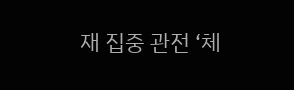재 집중 관전 ‘체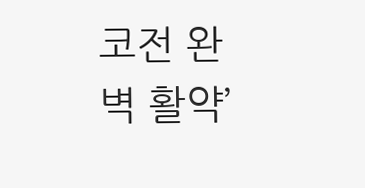코전 완벽 활약’